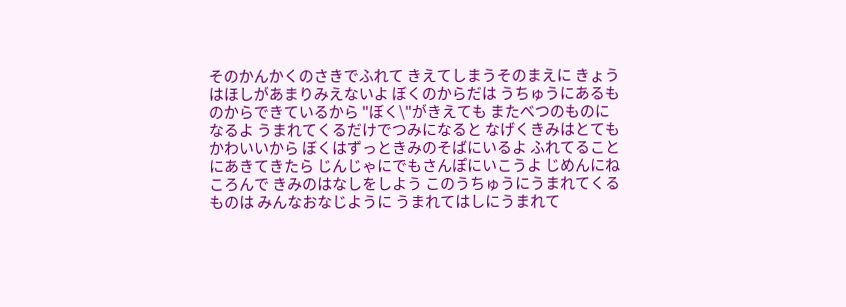そのかんかくのさきでふれて きえてしまうそのまえに きょうはほしがあまりみえないよ ぼくのからだは うちゅうにあるものからできているから "ぼく\"がきえても またべつのものになるよ うまれてくるだけでつみになると なげくきみはとてもかわいいから ぼくはずっときみのそばにいるよ ふれてることにあきてきたら じんじゃにでもさんぽにいこうよ じめんにねころんで きみのはなしをしよう このうちゅうにうまれてくるものは みんなおなじように うまれてはしにうまれて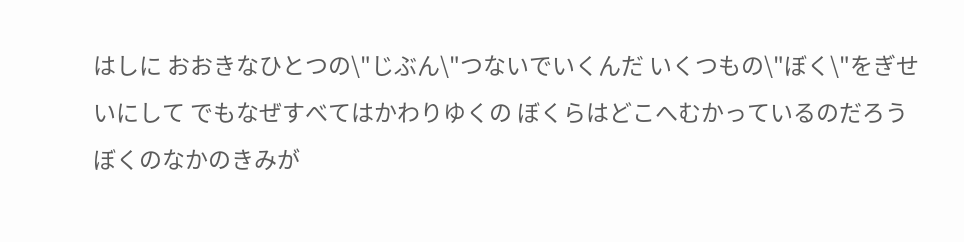はしに おおきなひとつの\"じぶん\"つないでいくんだ いくつもの\"ぼく\"をぎせいにして でもなぜすべてはかわりゆくの ぼくらはどこへむかっているのだろう ぼくのなかのきみが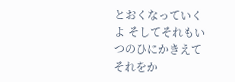とおくなっていくよ そしてそれもいつのひにかきえて それをか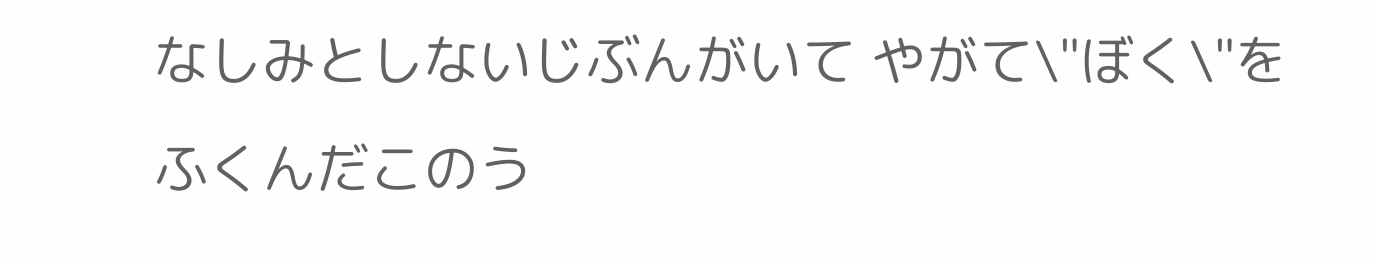なしみとしないじぶんがいて やがて\"ぼく\"をふくんだこのう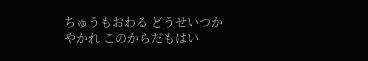ちゅうもおわる どうせいつかやかれ このからだもはい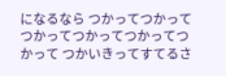になるなら つかってつかってつかってつかってつかってつかって つかいきってすてるさ